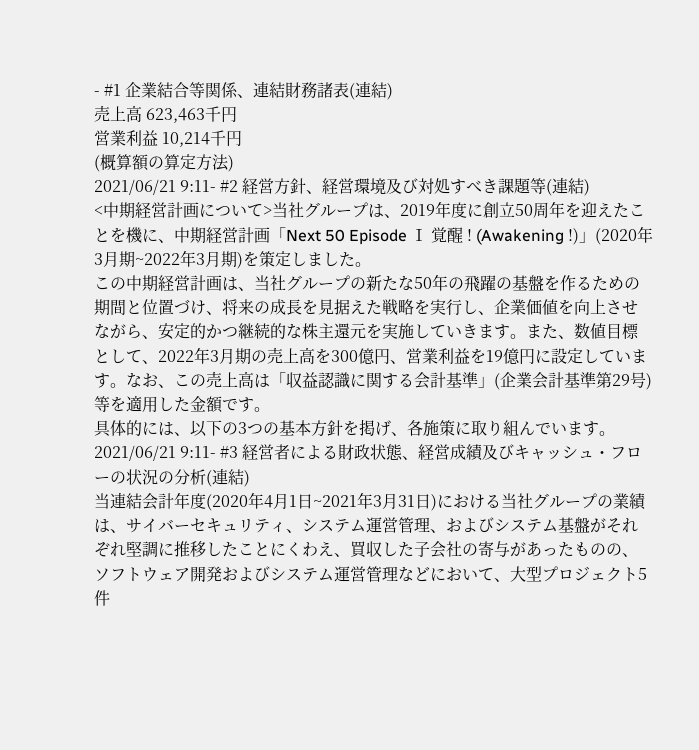- #1 企業結合等関係、連結財務諸表(連結)
売上高 623,463千円
営業利益 10,214千円
(概算額の算定方法)
2021/06/21 9:11- #2 経営方針、経営環境及び対処すべき課題等(連結)
<中期経営計画について>当社グループは、2019年度に創立50周年を迎えたことを機に、中期経営計画「Next 50 Episode Ⅰ 覚醒 ! (Awakening !)」(2020年3月期~2022年3月期)を策定しました。
この中期経営計画は、当社グループの新たな50年の飛躍の基盤を作るための期間と位置づけ、将来の成長を見据えた戦略を実行し、企業価値を向上させながら、安定的かつ継続的な株主還元を実施していきます。また、数値目標として、2022年3月期の売上高を300億円、営業利益を19億円に設定しています。なお、この売上高は「収益認識に関する会計基準」(企業会計基準第29号)等を適用した金額です。
具体的には、以下の3つの基本方針を掲げ、各施策に取り組んでいます。
2021/06/21 9:11- #3 経営者による財政状態、経営成績及びキャッシュ・フローの状況の分析(連結)
当連結会計年度(2020年4月1日~2021年3月31日)における当社グループの業績は、サイバーセキュリティ、システム運営管理、およびシステム基盤がそれぞれ堅調に推移したことにくわえ、買収した子会社の寄与があったものの、ソフトウェア開発およびシステム運営管理などにおいて、大型プロジェクト5件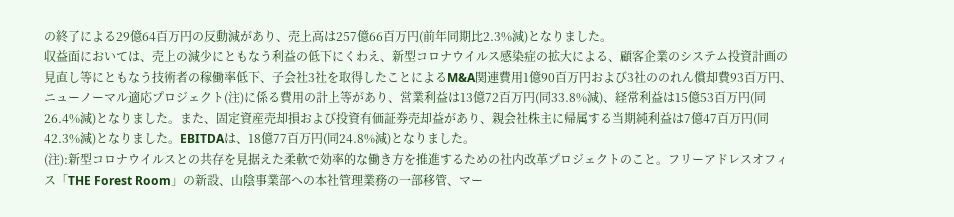の終了による29億64百万円の反動減があり、売上高は257億66百万円(前年同期比2.3%減)となりました。
収益面においては、売上の減少にともなう利益の低下にくわえ、新型コロナウイルス感染症の拡大による、顧客企業のシステム投資計画の見直し等にともなう技術者の稼働率低下、子会社3社を取得したことによるM&A関連費用1億90百万円および3社ののれん償却費93百万円、ニューノーマル適応プロジェクト(注)に係る費用の計上等があり、営業利益は13億72百万円(同33.8%減)、経常利益は15億53百万円(同26.4%減)となりました。また、固定資産売却損および投資有価証券売却益があり、親会社株主に帰属する当期純利益は7億47百万円(同42.3%減)となりました。EBITDAは、18億77百万円(同24.8%減)となりました。
(注):新型コロナウイルスとの共存を見据えた柔軟で効率的な働き方を推進するための社内改革プロジェクトのこと。フリーアドレスオフィス「THE Forest Room」の新設、山陰事業部への本社管理業務の一部移管、マー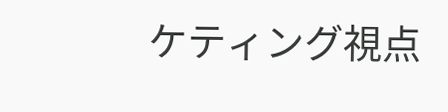ケティング視点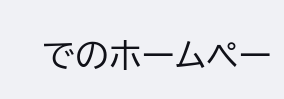でのホームペー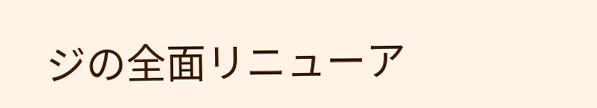ジの全面リニューア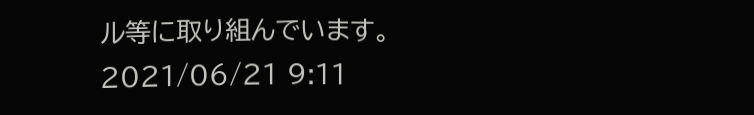ル等に取り組んでいます。
2021/06/21 9:11